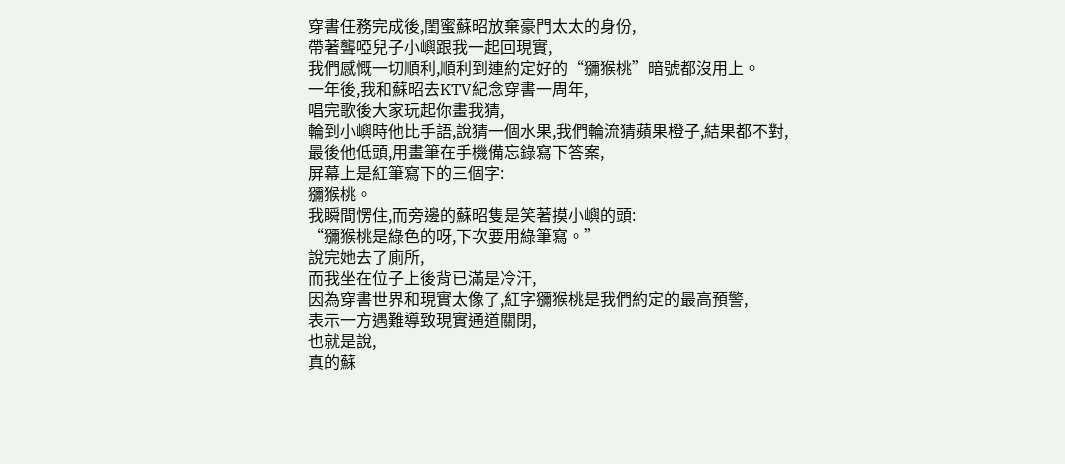穿書任務完成後,閨蜜蘇昭放棄豪門太太的身份,
帶著聾啞兒子小嶼跟我一起回現實,
我們感慨一切順利,順利到連約定好的“獼猴桃”暗號都沒用上。
一年後,我和蘇昭去KTV紀念穿書一周年,
唱完歌後大家玩起你畫我猜,
輪到小嶼時他比手語,說猜一個水果,我們輪流猜蘋果橙子,結果都不對,
最後他低頭,用畫筆在手機備忘錄寫下答案,
屏幕上是紅筆寫下的三個字:
獼猴桃。
我瞬間愣住,而旁邊的蘇昭隻是笑著摸小嶼的頭:
“獼猴桃是綠色的呀,下次要用綠筆寫。”
說完她去了廁所,
而我坐在位子上後背已滿是冷汗,
因為穿書世界和現實太像了,紅字獼猴桃是我們約定的最高預警,
表示一方遇難導致現實通道關閉,
也就是說,
真的蘇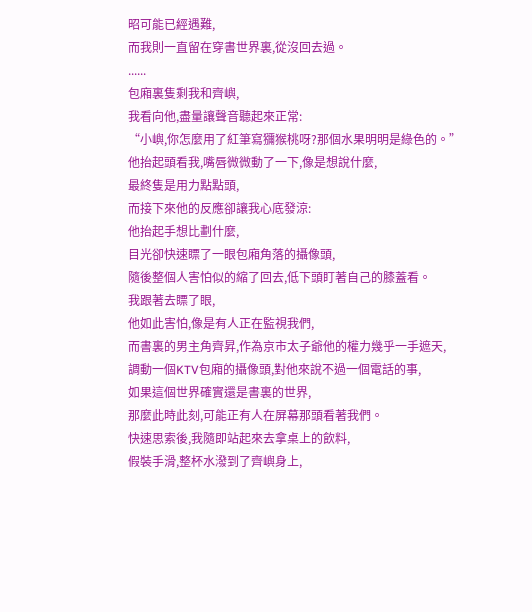昭可能已經遇難,
而我則一直留在穿書世界裏,從沒回去過。
......
包廂裏隻剩我和齊嶼,
我看向他,盡量讓聲音聽起來正常:
“小嶼,你怎麼用了紅筆寫獼猴桃呀?那個水果明明是綠色的。”
他抬起頭看我,嘴唇微微動了一下,像是想說什麼,
最終隻是用力點點頭,
而接下來他的反應卻讓我心底發涼:
他抬起手想比劃什麼,
目光卻快速瞟了一眼包廂角落的攝像頭,
隨後整個人害怕似的縮了回去,低下頭盯著自己的膝蓋看。
我跟著去瞟了眼,
他如此害怕,像是有人正在監視我們,
而書裏的男主角齊昇,作為京市太子爺他的權力幾乎一手遮天,
調動一個KTV包廂的攝像頭,對他來說不過一個電話的事,
如果這個世界確實還是書裏的世界,
那麼此時此刻,可能正有人在屏幕那頭看著我們。
快速思索後,我隨即站起來去拿桌上的飲料,
假裝手滑,整杯水潑到了齊嶼身上,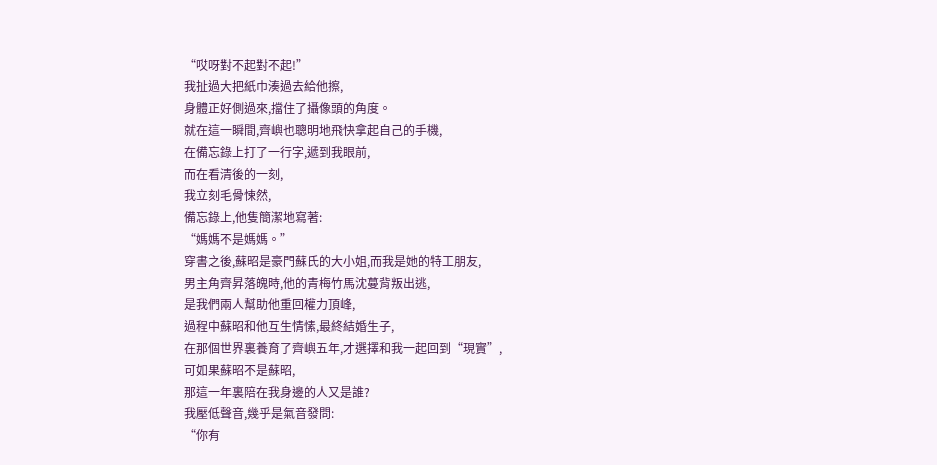“哎呀對不起對不起!”
我扯過大把紙巾湊過去給他擦,
身體正好側過來,擋住了攝像頭的角度。
就在這一瞬間,齊嶼也聰明地飛快拿起自己的手機,
在備忘錄上打了一行字,遞到我眼前,
而在看清後的一刻,
我立刻毛骨悚然,
備忘錄上,他隻簡潔地寫著:
“媽媽不是媽媽。”
穿書之後,蘇昭是豪門蘇氏的大小姐,而我是她的特工朋友,
男主角齊昇落魄時,他的青梅竹馬沈蔓背叛出逃,
是我們兩人幫助他重回權力頂峰,
過程中蘇昭和他互生情愫,最終結婚生子,
在那個世界裏養育了齊嶼五年,才選擇和我一起回到“現實”,
可如果蘇昭不是蘇昭,
那這一年裏陪在我身邊的人又是誰?
我壓低聲音,幾乎是氣音發問:
“你有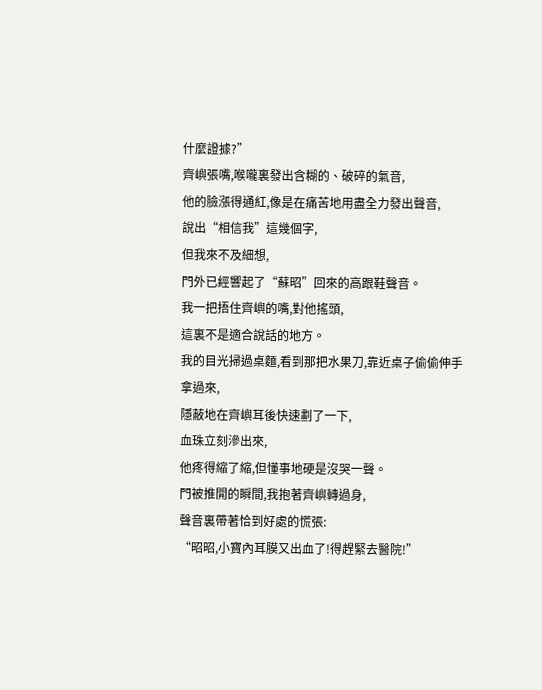什麼證據?”
齊嶼張嘴,喉嚨裏發出含糊的、破碎的氣音,
他的臉漲得通紅,像是在痛苦地用盡全力發出聲音,
說出“相信我”這幾個字,
但我來不及細想,
門外已經響起了“蘇昭”回來的高跟鞋聲音。
我一把捂住齊嶼的嘴,對他搖頭,
這裏不是適合說話的地方。
我的目光掃過桌麵,看到那把水果刀,靠近桌子偷偷伸手拿過來,
隱蔽地在齊嶼耳後快速劃了一下,
血珠立刻滲出來,
他疼得縮了縮,但懂事地硬是沒哭一聲。
門被推開的瞬間,我抱著齊嶼轉過身,
聲音裏帶著恰到好處的慌張:
“昭昭,小寶內耳膜又出血了!得趕緊去醫院!”